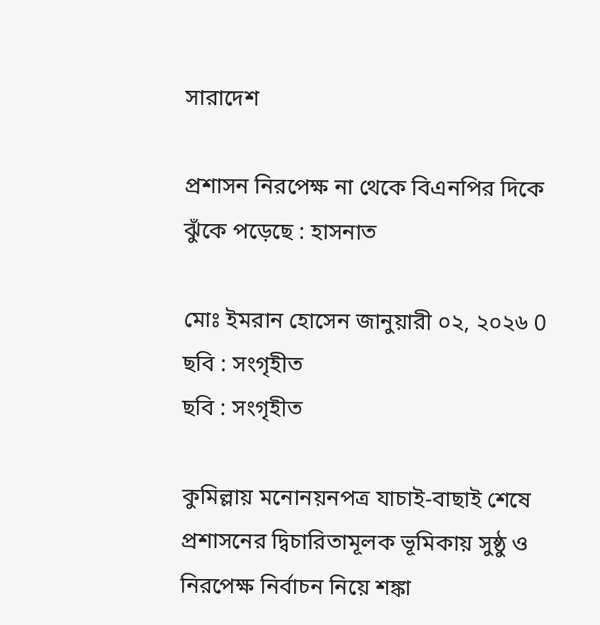সারাদেশ

প্রশাসন নিরপেক্ষ না থেকে বিএনপির দিকে ঝুঁকে পড়েছে : হাসনাত

মোঃ ইমরান হোসেন জানুয়ারী ০২, ২০২৬ 0
ছবি : সংগৃহীত
ছবি : সংগৃহীত

কুমিল্লায় মনোনয়নপত্র যাচাই-বাছাই শেষে প্রশাসনের দ্বিচারিতামূলক ভূমিকায় সুষ্ঠু ও নিরপেক্ষ নির্বাচন নিয়ে শঙ্কা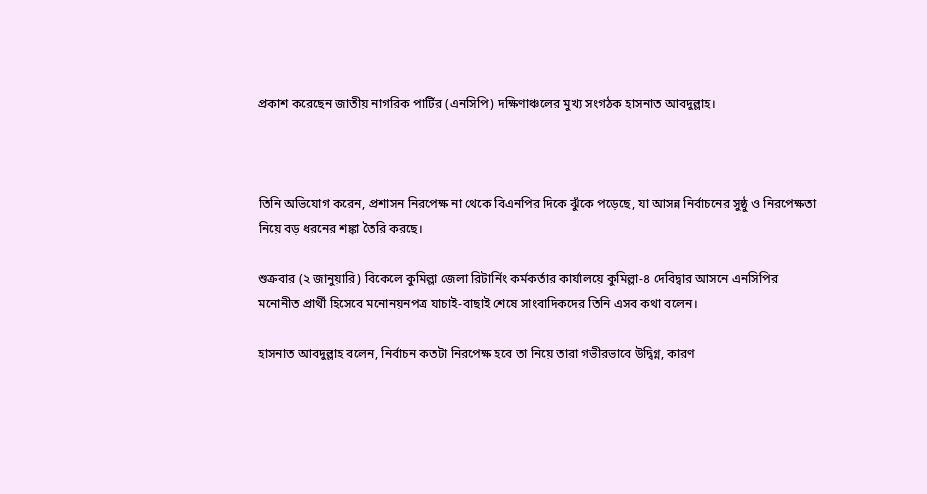প্রকাশ করেছেন জাতীয় নাগরিক পার্টির (এনসিপি) দক্ষিণাঞ্চলের মুখ্য সংগঠক হাসনাত আবদুল্লাহ।



তিনি অভিযোগ করেন, প্রশাসন নিরপেক্ষ না থেকে বিএনপির দিকে ঝুঁকে পড়েছে, যা আসন্ন নির্বাচনের সুষ্ঠু ও নিরপেক্ষতা নিয়ে বড় ধরনের শঙ্কা তৈরি করছে।

শুক্রবার (২ জানুয়ারি) বিকেলে কুমিল্লা জেলা রিটার্নিং কর্মকর্তার কার্যালয়ে কুমিল্লা-৪ দেবিদ্বার আসনে এনসিপির মনোনীত প্রার্থী হিসেবে মনোনয়নপত্র যাচাই-বাছাই শেষে সাংবাদিকদের তিনি এসব কথা বলেন।

হাসনাত আবদুল্লাহ বলেন, নির্বাচন কতটা নিরপেক্ষ হবে তা নিয়ে তারা গভীরভাবে উদ্বিগ্ন, কারণ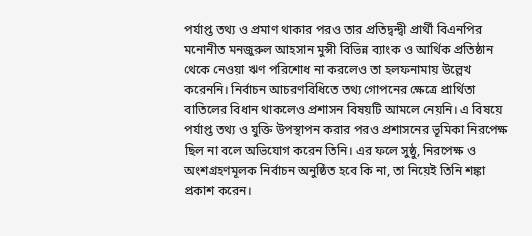পর্যাপ্ত তথ্য ও প্রমাণ থাকার পরও তার প্রতিদ্বন্দ্বী প্রার্থী বিএনপির মনোনীত মনজুরুল আহসান মুন্সী বিভিন্ন ব্যাংক ও আর্থিক প্রতিষ্ঠান থেকে নেওয়া ঋণ পরিশোধ না করলেও তা হলফনামায় উল্লেখ করেননি। নির্বাচন আচরণবিধিতে তথ্য গোপনের ক্ষেত্রে প্রার্থিতা বাতিলের বিধান থাকলেও প্রশাসন বিষয়টি আমলে নেয়নি। এ বিষয়ে পর্যাপ্ত তথ্য ও যুক্তি উপস্থাপন করার পরও প্রশাসনের ভূমিকা নিরপেক্ষ ছিল না বলে অভিযোগ করেন তিনি। এর ফলে সুষ্ঠু, নিরপেক্ষ ও অংশগ্রহণমূলক নির্বাচন অনুষ্ঠিত হবে কি না, তা নিয়েই তিনি শঙ্কা প্রকাশ করেন।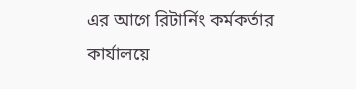এর আগে রিটার্নিং কর্মকর্তার কার্যালয়ে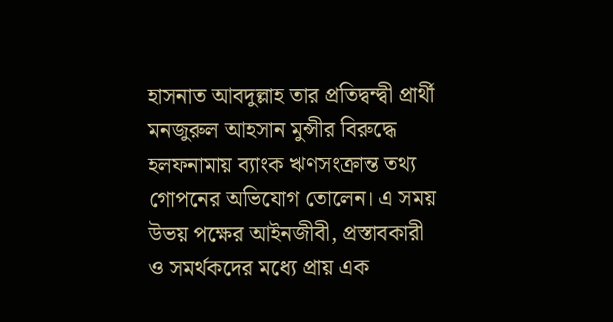হাসনাত আবদুল্লাহ তার প্রতিদ্বন্দ্বী প্রার্থী মনজুরুল আহসান মুন্সীর বিরুদ্ধে হলফনামায় ব্যাংক ঋণসংক্রান্ত তথ্য গোপনের অভিযোগ তোলেন। এ সময় উভয় পক্ষের আইনজীবী, প্রস্তাবকারী ও সমর্থকদের মধ্যে প্রায় এক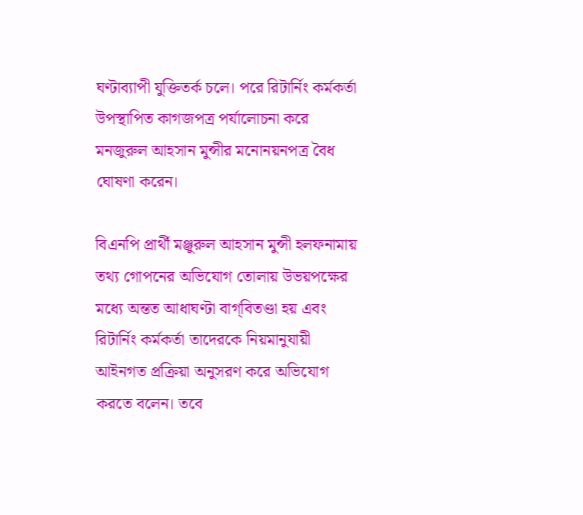ঘণ্টাব্যাপী যুক্তিতর্ক চলে। পরে রিটার্নিং কর্মকর্তা উপস্থাপিত কাগজপত্র পর্যালোচনা করে মনজুরুল আহসান মুন্সীর মনোনয়নপত্র বৈধ ঘোষণা করেন।

বিএনপি প্রার্থী মঞ্জুরুল আহসান মুন্সী হলফনামায় তথ্য গোপনের অভিযোগ তোলায় উভয়পক্ষের মধ্যে অন্তত আধাঘণ্টা বাগ্‌বিতণ্ডা হয় এবং রিটার্নিং কর্মকর্তা তাদেরকে নিয়মানুযায়ী আইনগত প্রক্রিয়া অনুসরণ করে অভিযোগ করতে বলেন। তবে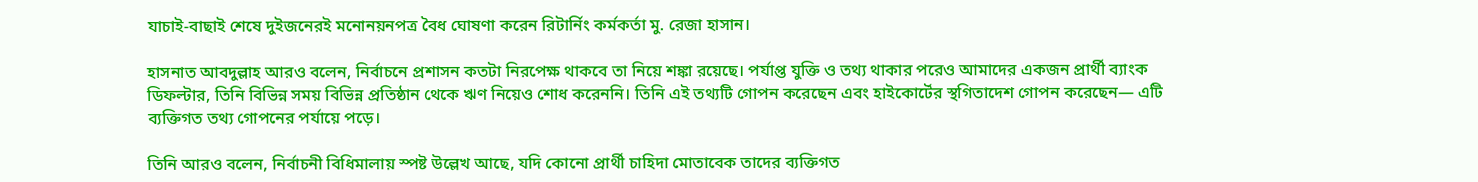যাচাই-বাছাই শেষে দুইজনেরই মনোনয়নপত্র বৈধ ঘোষণা করেন রিটার্নিং কর্মকর্তা মু. রেজা হাসান।

হাসনাত আবদুল্লাহ আরও বলেন, নির্বাচনে প্রশাসন কতটা নিরপেক্ষ থাকবে তা নিয়ে শঙ্কা রয়েছে। পর্যাপ্ত যুক্তি ও তথ্য থাকার পরেও আমাদের একজন প্রার্থী ব্যাংক ডিফল্টার, তিনি বিভিন্ন সময় বিভিন্ন প্রতিষ্ঠান থেকে ঋণ নিয়েও শোধ করেননি। তিনি এই তথ্যটি গোপন করেছেন এবং হাইকোর্টের স্থগিতাদেশ গোপন করেছেন— এটি ব্যক্তিগত তথ্য গোপনের পর্যায়ে পড়ে।

তিনি আরও বলেন, নির্বাচনী বিধিমালায় স্পষ্ট উল্লেখ আছে, যদি কোনো প্রার্থী চাহিদা মোতাবেক তাদের ব্যক্তিগত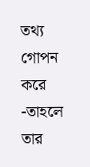তথ্য গোপন করে -তাহলে তার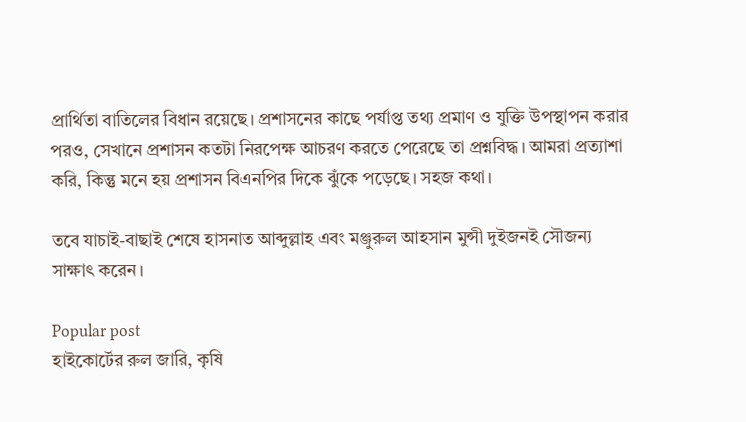প্রার্থিতা বাতিলের বিধান রয়েছে। প্রশাসনের কাছে পর্যাপ্ত তথ্য প্রমাণ ও যুক্তি উপস্থাপন করার পরও, সেখানে প্রশাসন কতটা নিরপেক্ষ আচরণ করতে পেরেছে তা প্রশ্নবিদ্ধ। আমরা প্রত্যাশা করি, কিন্তু মনে হয় প্রশাসন বিএনপির দিকে ঝুঁকে পড়েছে। সহজ কথা।

তবে যাচাই-বাছাই শেষে হাসনাত আব্দুল্লাহ এবং মঞ্জুরুল আহসান মুন্সী দুইজনই সৌজন্য সাক্ষাৎ করেন।

Popular post
হাইকোর্টের রুল জারি, কৃষি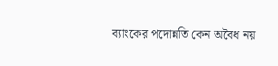ব্যাংকের পদোন্নতি কেন অবৈধ নয়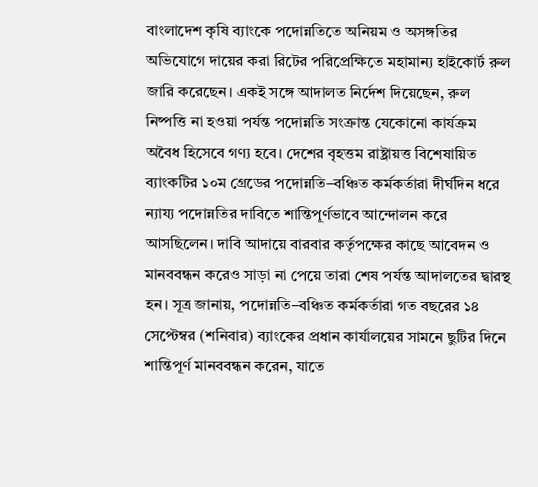বাংলাদেশ কৃষি ব্যাংকে পদোন্নতিতে অনিয়ম ও অসঙ্গতির অভিযোগে দায়ের করা রিটের পরিপ্রেক্ষিতে মহামান্য হাইকোর্ট রুল জারি করেছেন। একই সঙ্গে আদালত নির্দেশ দিয়েছেন, রুল নিষ্পত্তি না হওয়া পর্যন্ত পদোন্নতি সংক্রান্ত যেকোনো কার্যক্রম অবৈধ হিসেবে গণ্য হবে। দেশের বৃহত্তম রাষ্ট্রায়ত্ত বিশেষায়িত ব্যাংকটির ১০ম গ্রেডের পদোন্নতি–বঞ্চিত কর্মকর্তারা দীর্ঘদিন ধরে ন্যায্য পদোন্নতির দাবিতে শান্তিপূর্ণভাবে আন্দোলন করে আসছিলেন। দাবি আদায়ে বারবার কর্তৃপক্ষের কাছে আবেদন ও মানববন্ধন করেও সাড়া না পেয়ে তারা শেষ পর্যন্ত আদালতের দ্বারস্থ হন। সূত্র জানায়, পদোন্নতি–বঞ্চিত কর্মকর্তারা গত বছরের ১৪ সেপ্টেম্বর (শনিবার) ব্যাংকের প্রধান কার্যালয়ের সামনে ছুটির দিনে শান্তিপূর্ণ মানববন্ধন করেন, যাতে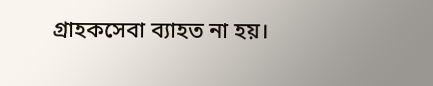গ্রাহকসেবা ব্যাহত না হয়।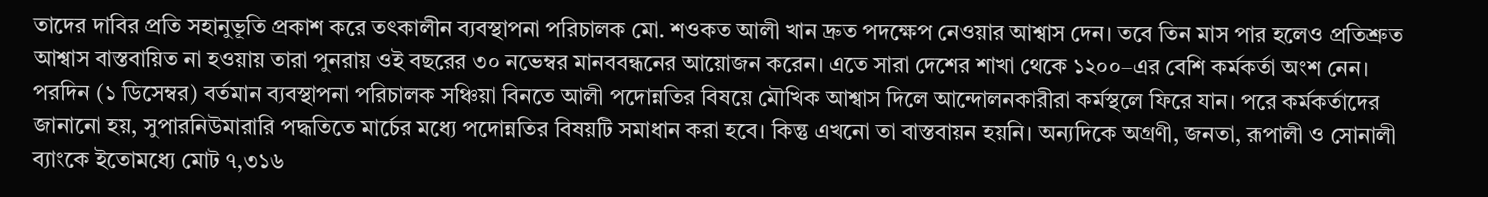তাদের দাবির প্রতি সহানুভূতি প্রকাশ করে তৎকালীন ব্যবস্থাপনা পরিচালক মো. শওকত আলী খান দ্রুত পদক্ষেপ নেওয়ার আশ্বাস দেন। তবে তিন মাস পার হলেও প্রতিশ্রুত আশ্বাস বাস্তবায়িত না হওয়ায় তারা পুনরায় ওই বছরের ৩০ নভেম্বর মানববন্ধনের আয়োজন করেন। এতে সারা দেশের শাখা থেকে ১২০০–এর বেশি কর্মকর্তা অংশ নেন। পরদিন (১ ডিসেম্বর) বর্তমান ব্যবস্থাপনা পরিচালক সঞ্চিয়া বিনতে আলী পদোন্নতির বিষয়ে মৌখিক আশ্বাস দিলে আন্দোলনকারীরা কর্মস্থলে ফিরে যান। পরে কর্মকর্তাদের জানানো হয়, সুপারনিউমারারি পদ্ধতিতে মার্চের মধ্যে পদোন্নতির বিষয়টি সমাধান করা হবে। কিন্তু এখনো তা বাস্তবায়ন হয়নি। অন্যদিকে অগ্রণী, জনতা, রূপালী ও সোনালী ব্যাংকে ইতোমধ্যে মোট ৭,৩১৬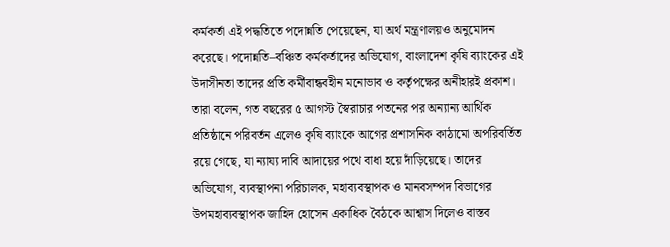কর্মকর্তা এই পদ্ধতিতে পদোন্নতি পেয়েছেন, যা অর্থ মন্ত্রণালয়ও অনুমোদন করেছে। পদোন্নতি–বঞ্চিত কর্মকর্তাদের অভিযোগ, বাংলাদেশ কৃষি ব্যাংকের এই উদাসীনতা তাদের প্রতি কর্মীবান্ধবহীন মনোভাব ও কর্তৃপক্ষের অনীহারই প্রকাশ। তারা বলেন, গত বছরের ৫ আগস্ট স্বৈরাচার পতনের পর অন্যান্য আর্থিক প্রতিষ্ঠানে পরিবর্তন এলেও কৃষি ব্যাংকে আগের প্রশাসনিক কাঠামো অপরিবর্তিত রয়ে গেছে, যা ন্যায্য দাবি আদায়ের পথে বাধা হয়ে দাঁড়িয়েছে। তাদের অভিযোগ, ব্যবস্থাপনা পরিচালক, মহাব্যবস্থাপক ও মানবসম্পদ বিভাগের উপমহাব্যবস্থাপক জাহিদ হোসেন একাধিক বৈঠকে আশ্বাস দিলেও বাস্তব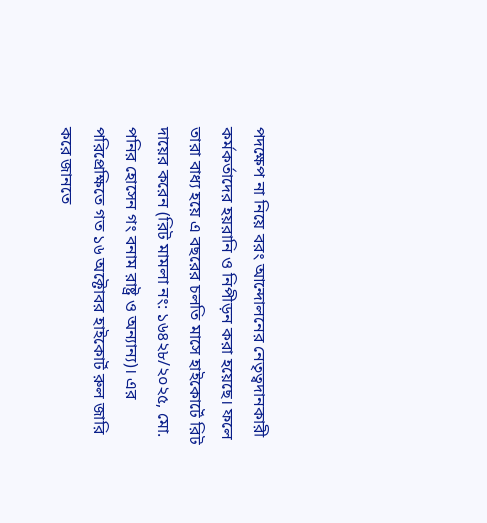পদক্ষেপ না নিয়ে বরং আন্দোলনের নেতৃত্বদানকারী কর্মকর্তাদের হয়রানি ও নিপীড়ন করা হয়েছে। ফলে তারা বাধ্য হয়ে এ বছরের চলতি মাসে হাইকোর্টে রিট দায়ের করেন (রিট মামলা নং: ১৬৪২৮/২০২৫, মো. পনির হোসেন গং বনাম রাষ্ট্র ও অন্যান্য)। এর পরিপ্রেক্ষিতে গত ১৬ অক্টোবর হাইকোর্ট রুল জারি করে জানতে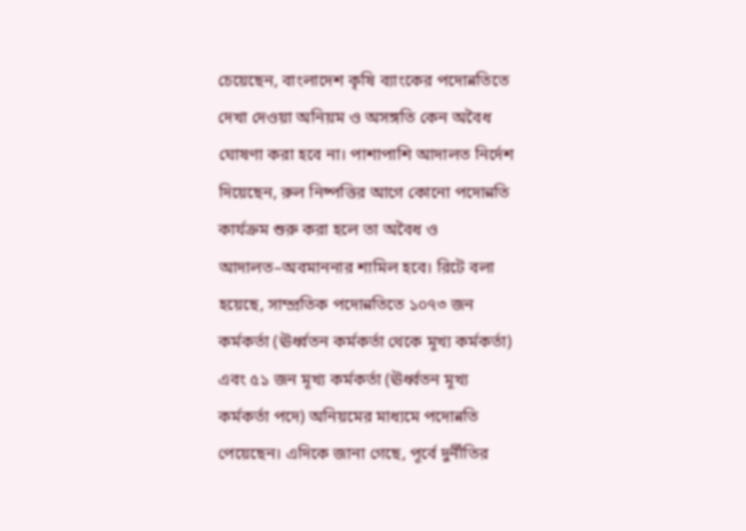চেয়েছেন, বাংলাদেশ কৃষি ব্যাংকের পদোন্নতিতে দেখা দেওয়া অনিয়ম ও অসঙ্গতি কেন অবৈধ ঘোষণা করা হবে না। পাশাপাশি আদালত নির্দেশ দিয়েছেন, রুল নিষ্পত্তির আগে কোনো পদোন্নতি কার্যক্রম শুরু করা হলে তা অবৈধ ও আদালত–অবমাননার শামিল হবে। রিটে বলা হয়েছে, সাম্প্রতিক পদোন্নতিতে ১০৭৩ জন কর্মকর্তা (ঊর্ধ্বতন কর্মকর্তা থেকে মূখ্য কর্মকর্তা) এবং ৫১ জন মূখ্য কর্মকর্তা (ঊর্ধ্বতন মূখ্য কর্মকর্তা পদে) অনিয়মের মাধ্যমে পদোন্নতি পেয়েছেন। এদিকে জানা গেছে, পূর্বে দুর্নীতির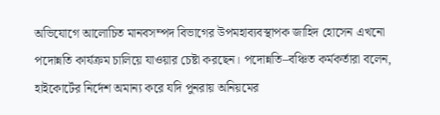অভিযোগে আলোচিত মানবসম্পদ বিভাগের উপমহাব্যবস্থাপক জাহিদ হোসেন এখনো পদোন্নতি কার্যক্রম চালিয়ে যাওয়ার চেষ্টা করছেন। পদোন্নতি–বঞ্চিত কর্মকর্তারা বলেন, হাইকোর্টের নির্দেশ অমান্য করে যদি পুনরায় অনিয়মের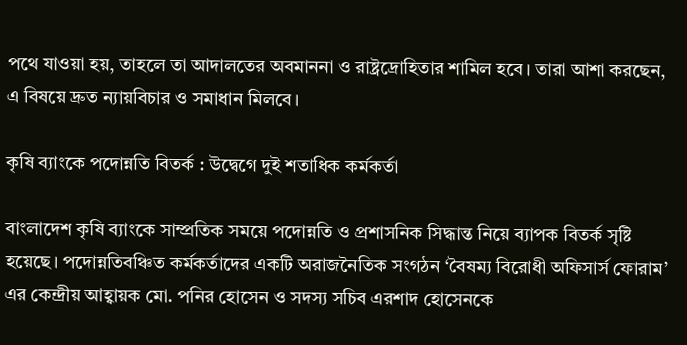পথে যাওয়া হয়, তাহলে তা আদালতের অবমাননা ও রাষ্ট্রদ্রোহিতার শামিল হবে। তারা আশা করছেন, এ বিষয়ে দ্রুত ন্যায়বিচার ও সমাধান মিলবে।

কৃষি ব্যাংকে পদোন্নতি বিতর্ক : উদ্বেগে দুই শতাধিক কর্মকর্তা

বাংলাদেশ কৃষি ব্যাংকে সাম্প্রতিক সময়ে পদোন্নতি ও প্রশাসনিক সিদ্ধান্ত নিয়ে ব্যাপক বিতর্ক সৃষ্টি হয়েছে। পদোন্নতিবঞ্চিত কর্মকর্তাদের একটি অরাজনৈতিক সংগঠন ‘বৈষম্য বিরোধী অফিসার্স ফোরাম’ এর কেন্দ্রীয় আহ্বায়ক মো. পনির হোসেন ও সদস্য সচিব এরশাদ হোসেনকে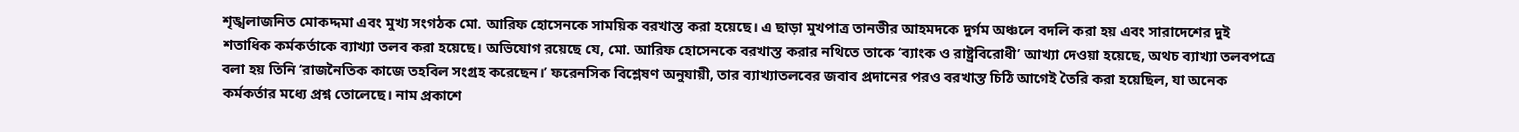শৃঙ্খলাজনিত মোকদ্দমা এবং মুখ্য সংগঠক মো. আরিফ হোসেনকে সাময়িক বরখাস্ত করা হয়েছে। এ ছাড়া মুখপাত্র তানভীর আহমদকে দুর্গম অঞ্চলে বদলি করা হয় এবং সারাদেশের দুই শতাধিক কর্মকর্তাকে ব্যাখ্যা তলব করা হয়েছে। অভিযোগ রয়েছে যে, মো. আরিফ হোসেনকে বরখাস্ত করার নথিতে তাকে ‘ব্যাংক ও রাষ্ট্রবিরোধী’ আখ্যা দেওয়া হয়েছে, অথচ ব্যাখ্যা তলবপত্রে বলা হয় তিনি ‘রাজনৈতিক কাজে তহবিল সংগ্রহ করেছেন।’ ফরেনসিক বিশ্লেষণ অনুযায়ী, তার ব্যাখ্যাতলবের জবাব প্রদানের পরও বরখাস্ত চিঠি আগেই তৈরি করা হয়েছিল, যা অনেক কর্মকর্তার মধ্যে প্রশ্ন তোলেছে। নাম প্রকাশে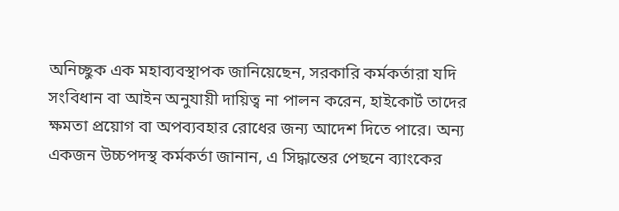অনিচ্ছুক এক মহাব্যবস্থাপক জানিয়েছেন, সরকারি কর্মকর্তারা যদি সংবিধান বা আইন অনুযায়ী দায়িত্ব না পালন করেন, হাইকোর্ট তাদের ক্ষমতা প্রয়োগ বা অপব্যবহার রোধের জন্য আদেশ দিতে পারে। অন্য একজন উচ্চপদস্থ কর্মকর্তা জানান, এ সিদ্ধান্তের পেছনে ব্যাংকের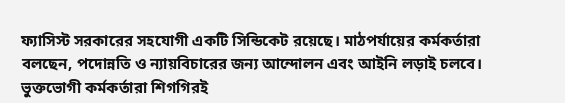ফ্যাসিস্ট সরকারের সহযোগী একটি সিন্ডিকেট রয়েছে। মাঠপর্যায়ের কর্মকর্তারা বলছেন, পদোন্নতি ও ন্যায়বিচারের জন্য আন্দোলন এবং আইনি লড়াই চলবে। ভুক্তভোগী কর্মকর্তারা শিগগিরই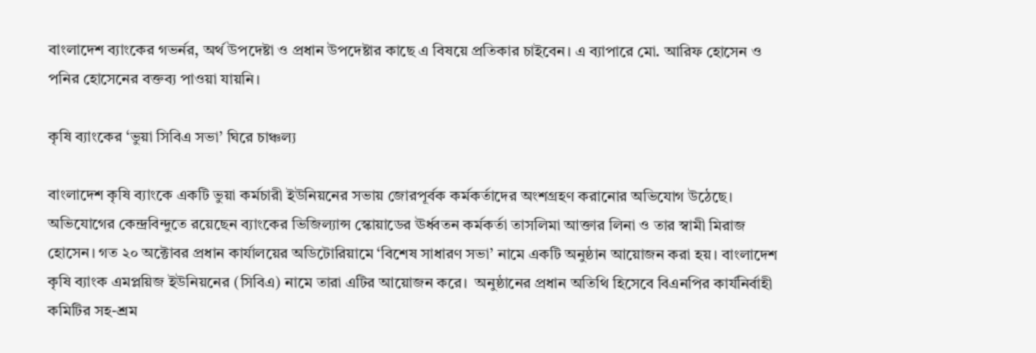বাংলাদেশ ব্যাংকের গভর্নর, অর্থ উপদেষ্টা ও প্রধান উপদেষ্টার কাছে এ বিষয়ে প্রতিকার চাইবেন। এ ব্যাপারে মো. আরিফ হোসেন ও পনির হোসেনের বক্তব্য পাওয়া যায়নি।

কৃষি ব্যাংকের ‘ভুয়া সিবিএ সভা’ ঘিরে চাঞ্চল্য

বাংলাদেশ কৃষি ব্যাংকে একটি ভুয়া কর্মচারী ইউনিয়নের সভায় জোরপূর্বক কর্মকর্তাদের অংশগ্রহণ করানোর অভিযোগ উঠেছে। অভিযোগের কেন্দ্রবিন্দুতে রয়েছেন ব্যাংকের ভিজিল্যান্স স্কোয়াডের ঊর্ধ্বতন কর্মকর্তা তাসলিমা আক্তার লিনা ও তার স্বামী মিরাজ হোসেন। গত ২০ অক্টোবর প্রধান কার্যালয়ের অডিটোরিয়ামে ‘বিশেষ সাধারণ সভা’ নামে একটি অনুষ্ঠান আয়োজন করা হয়। বাংলাদেশ কৃষি ব্যাংক এমপ্লয়িজ ইউনিয়নের (সিবিএ) নামে তারা এটির আয়োজন করে।  অনুষ্ঠানের প্রধান অতিথি হিসেবে বিএনপির কার্যনির্বাহী কমিটির সহ-শ্রম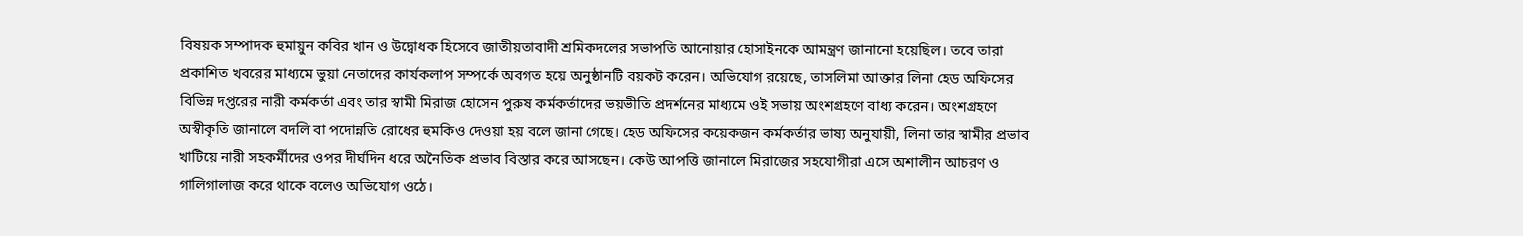বিষয়ক সম্পাদক হুমায়ুন কবির খান ও উদ্বোধক হিসেবে জাতীয়তাবাদী শ্রমিকদলের সভাপতি আনোয়ার হোসাইনকে আমন্ত্রণ জানানো হয়েছিল। তবে তারা প্রকাশিত খবরের মাধ্যমে ভুয়া নেতাদের কার্যকলাপ সম্পর্কে অবগত হয়ে অনুষ্ঠানটি বয়কট করেন। অভিযোগ রয়েছে, তাসলিমা আক্তার লিনা হেড অফিসের বিভিন্ন দপ্তরের নারী কর্মকর্তা এবং তার স্বামী মিরাজ হোসেন পুরুষ কর্মকর্তাদের ভয়ভীতি প্রদর্শনের মাধ্যমে ওই সভায় অংশগ্রহণে বাধ্য করেন। অংশগ্রহণে অস্বীকৃতি জানালে বদলি বা পদোন্নতি রোধের হুমকিও দেওয়া হয় বলে জানা গেছে। হেড অফিসের কয়েকজন কর্মকর্তার ভাষ্য অনুযায়ী, লিনা তার স্বামীর প্রভাব খাটিয়ে নারী সহকর্মীদের ওপর দীর্ঘদিন ধরে অনৈতিক প্রভাব বিস্তার করে আসছেন। কেউ আপত্তি জানালে মিরাজের সহযোগীরা এসে অশালীন আচরণ ও গালিগালাজ করে থাকে বলেও অভিযোগ ওঠে।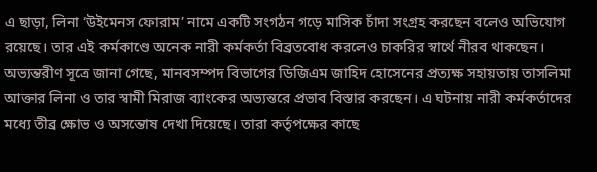এ ছাড়া, লিনা ‘উইমেনস ফোরাম’ নামে একটি সংগঠন গড়ে মাসিক চাঁদা সংগ্রহ করছেন বলেও অভিযোগ রয়েছে। তার এই কর্মকাণ্ডে অনেক নারী কর্মকর্তা বিব্রতবোধ করলেও চাকরির স্বার্থে নীরব থাকছেন। অভ্যন্তরীণ সূত্রে জানা গেছে, মানবসম্পদ বিভাগের ডিজিএম জাহিদ হোসেনের প্রত্যক্ষ সহায়তায় তাসলিমা আক্তার লিনা ও তার স্বামী মিরাজ ব্যাংকের অভ্যন্তরে প্রভাব বিস্তার করছেন। এ ঘটনায় নারী কর্মকর্তাদের মধ্যে তীব্র ক্ষোভ ও অসন্তোষ দেখা দিয়েছে। তারা কর্তৃপক্ষের কাছে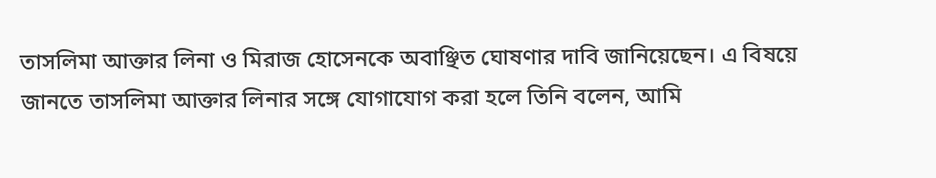তাসলিমা আক্তার লিনা ও মিরাজ হোসেনকে অবাঞ্ছিত ঘোষণার দাবি জানিয়েছেন। এ বিষয়ে জানতে তাসলিমা আক্তার লিনার সঙ্গে যোগাযোগ করা হলে তিনি বলেন, আমি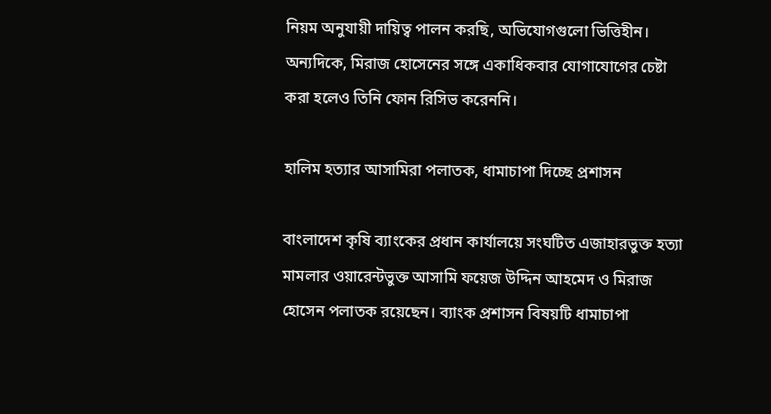নিয়ম অনুযায়ী দায়িত্ব পালন করছি, অভিযোগগুলো ভিত্তিহীন। অন্যদিকে, মিরাজ হোসেনের সঙ্গে একাধিকবার যোগাযোগের চেষ্টা করা হলেও তিনি ফোন রিসিভ করেননি।

হালিম হত্যার আসামিরা পলাতক, ধামাচাপা দিচ্ছে প্রশাসন

বাংলাদেশ কৃষি ব্যাংকের প্রধান কার্যালয়ে সংঘটিত এজাহারভুক্ত হত্যা মামলার ওয়ারেন্টভুক্ত আসামি ফয়েজ উদ্দিন আহমেদ ও মিরাজ হোসেন পলাতক রয়েছেন। ব্যাংক প্রশাসন বিষয়টি ধামাচাপা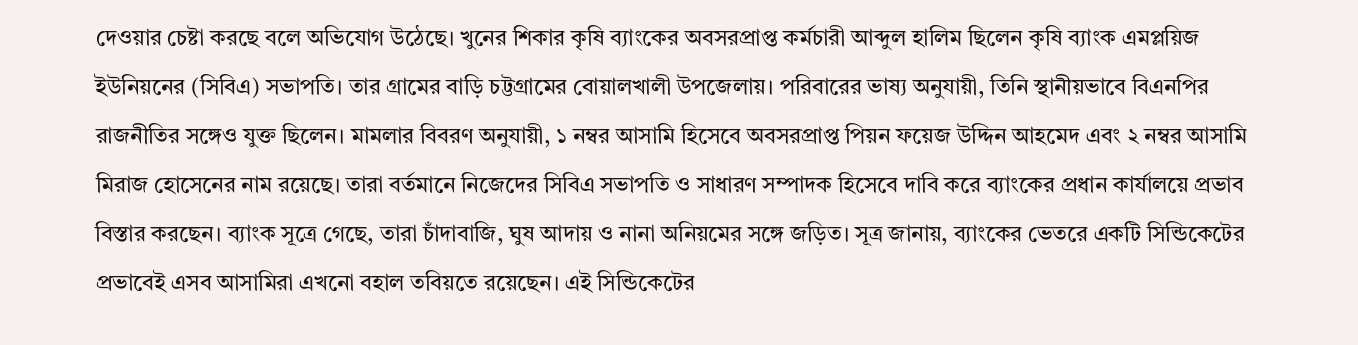দেওয়ার চেষ্টা করছে বলে অভিযোগ উঠেছে। খুনের শিকার কৃষি ব্যাংকের অবসরপ্রাপ্ত কর্মচারী আব্দুল হালিম ছিলেন কৃষি ব্যাংক এমপ্লয়িজ ইউনিয়নের (সিবিএ) সভাপতি। তার গ্রামের বাড়ি চট্টগ্রামের বোয়ালখালী উপজেলায়। পরিবারের ভাষ্য অনুযায়ী, তিনি স্থানীয়ভাবে বিএনপির রাজনীতির সঙ্গেও যুক্ত ছিলেন। মামলার বিবরণ অনুযায়ী, ১ নম্বর আসামি হিসেবে অবসরপ্রাপ্ত পিয়ন ফয়েজ উদ্দিন আহমেদ এবং ২ নম্বর আসামি মিরাজ হোসেনের নাম রয়েছে। তারা বর্তমানে নিজেদের সিবিএ সভাপতি ও সাধারণ সম্পাদক হিসেবে দাবি করে ব্যাংকের প্রধান কার্যালয়ে প্রভাব বিস্তার করছেন। ব্যাংক সূত্রে গেছে, তারা চাঁদাবাজি, ঘুষ আদায় ও নানা অনিয়মের সঙ্গে জড়িত। সূত্র জানায়, ব্যাংকের ভেতরে একটি সিন্ডিকেটের প্রভাবেই এসব আসামিরা এখনো বহাল তবিয়তে রয়েছেন। এই সিন্ডিকেটের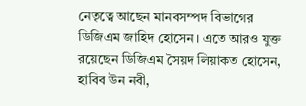নেতৃত্বে আছেন মানবসম্পদ বিভাগের ডিজিএম জাহিদ হোসেন। এতে আরও যুক্ত রয়েছেন ডিজিএম সৈয়দ লিয়াকত হোসেন, হাবিব উন নবী,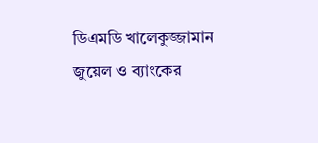ডিএমডি খালেকুজ্জামান জুয়েল ও ব্যাংকের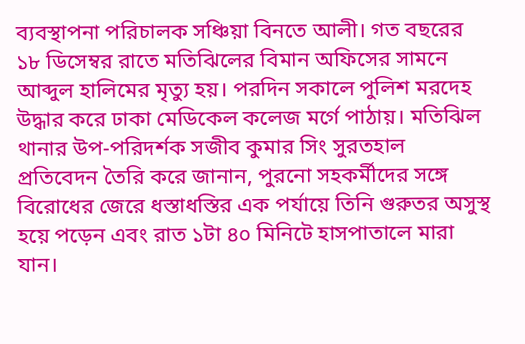ব্যবস্থাপনা পরিচালক সঞ্চিয়া বিনতে আলী। গত বছরের ১৮ ডিসেম্বর রাতে মতিঝিলের বিমান অফিসের সামনে আব্দুল হালিমের মৃত্যু হয়। পরদিন সকালে পুলিশ মরদেহ উদ্ধার করে ঢাকা মেডিকেল কলেজ মর্গে পাঠায়। মতিঝিল থানার উপ-পরিদর্শক সজীব কুমার সিং সুরতহাল প্রতিবেদন তৈরি করে জানান, পুরনো সহকর্মীদের সঙ্গে বিরোধের জেরে ধস্তাধস্তির এক পর্যায়ে তিনি গুরুতর অসুস্থ হয়ে পড়েন এবং রাত ১টা ৪০ মিনিটে হাসপাতালে মারা যান।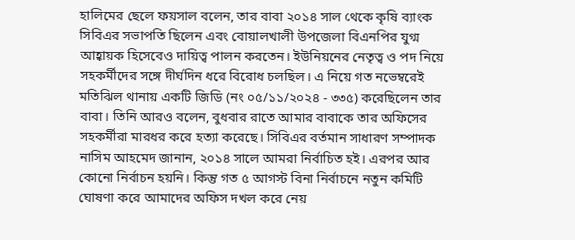হালিমের ছেলে ফয়সাল বলেন, তার বাবা ২০১৪ সাল থেকে কৃষি ব্যাংক সিবিএর সভাপতি ছিলেন এবং বোয়ালখালী উপজেলা বিএনপির যুগ্ম আহ্বায়ক হিসেবেও দায়িত্ব পালন করতেন। ইউনিয়নের নেতৃত্ব ও পদ নিয়ে সহকর্মীদের সঙ্গে দীর্ঘদিন ধরে বিরোধ চলছিল। এ নিয়ে গত নভেম্বরেই মতিঝিল থানায় একটি জিডি (নং ০৫/১১/২০২৪ - ৩৩৫) করেছিলেন তার বাবা। তিনি আরও বলেন, বুধবার রাতে আমার বাবাকে তার অফিসের সহকর্মীরা মারধর করে হত্যা করেছে। সিবিএর বর্তমান সাধারণ সম্পাদক নাসিম আহমেদ জানান, ২০১৪ সালে আমরা নির্বাচিত হই। এরপর আর কোনো নির্বাচন হয়নি। কিন্তু গত ৫ আগস্ট বিনা নির্বাচনে নতুন কমিটি ঘোষণা করে আমাদের অফিস দখল করে নেয়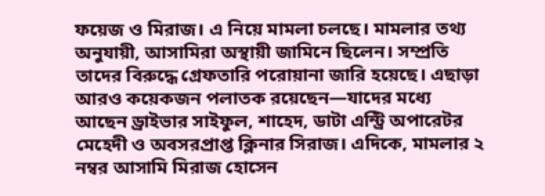ফয়েজ ও মিরাজ। এ নিয়ে মামলা চলছে। মামলার তথ্য অনুযায়ী, আসামিরা অস্থায়ী জামিনে ছিলেন। সম্প্রতি তাদের বিরুদ্ধে গ্রেফতারি পরোয়ানা জারি হয়েছে। এছাড়া আরও কয়েকজন পলাতক রয়েছেন—যাদের মধ্যে আছেন ড্রাইভার সাইফুল, শাহেদ, ডাটা এন্ট্রি অপারেটর মেহেদী ও অবসরপ্রাপ্ত ক্লিনার সিরাজ। এদিকে, মামলার ২ নম্বর আসামি মিরাজ হোসেন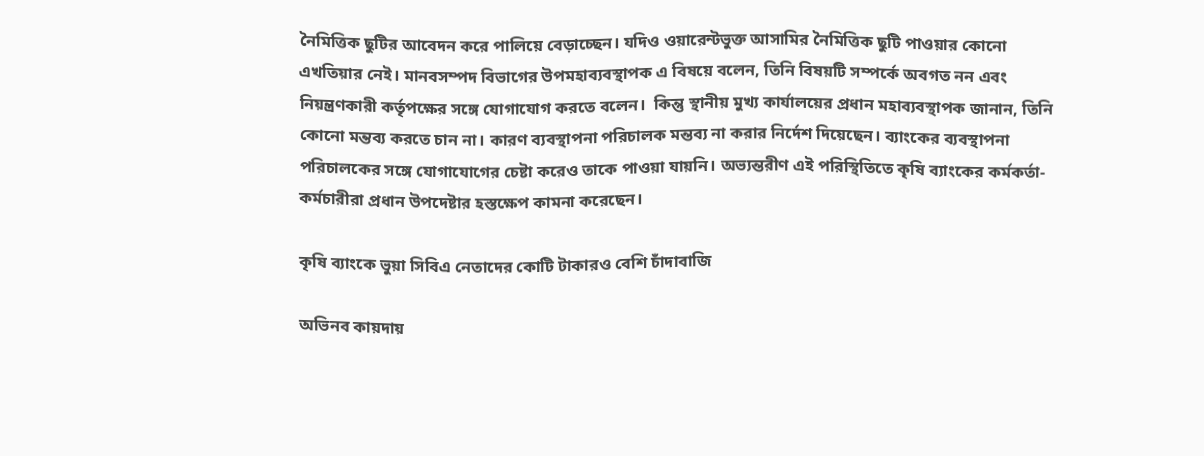নৈমিত্তিক ছুটির আবেদন করে পালিয়ে বেড়াচ্ছেন। যদিও ওয়ারেন্টভুক্ত আসামির নৈমিত্তিক ছুটি পাওয়ার কোনো এখতিয়ার নেই। মানবসম্পদ বিভাগের উপমহাব্যবস্থাপক এ বিষয়ে বলেন, তিনি বিষয়টি সম্পর্কে অবগত নন এবং নিয়ন্ত্রণকারী কর্তৃপক্ষের সঙ্গে যোগাযোগ করতে বলেন।  কিন্তু স্থানীয় মুখ্য কার্যালয়ের প্রধান মহাব্যবস্থাপক জানান, তিনি কোনো মন্তব্য করতে চান না। কারণ ব্যবস্থাপনা পরিচালক মন্তব্য না করার নির্দেশ দিয়েছেন। ব্যাংকের ব্যবস্থাপনা পরিচালকের সঙ্গে যোগাযোগের চেষ্টা করেও তাকে পাওয়া যায়নি। অভ্যন্তরীণ এই পরিস্থিতিতে কৃষি ব্যাংকের কর্মকর্তা-কর্মচারীরা প্রধান উপদেষ্টার হস্তক্ষেপ কামনা করেছেন।

কৃষি ব্যাংকে ভুয়া সিবিএ নেতাদের কোটি টাকারও বেশি চাঁদাবাজি

অভিনব কায়দায়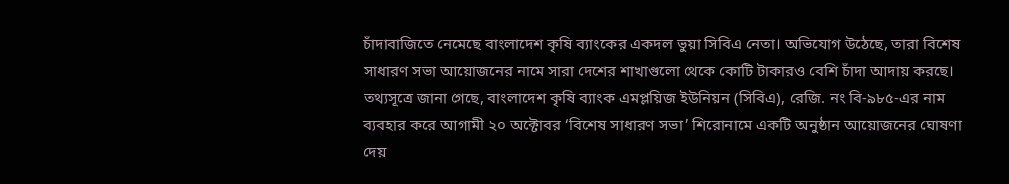চাঁদাবাজিতে নেমেছে বাংলাদেশ কৃষি ব্যাংকের একদল ভুয়া সিবিএ নেতা। অভিযোগ উঠেছে, তারা বিশেষ সাধারণ সভা আয়োজনের নামে সারা দেশের শাখাগুলো থেকে কোটি টাকারও বেশি চাঁদা আদায় করছে। তথ্যসূত্রে জানা গেছে, বাংলাদেশ কৃষি ব্যাংক এমপ্লয়িজ ইউনিয়ন (সিবিএ), রেজি. নং বি-৯৮৫-এর নাম ব্যবহার করে আগামী ২০ অক্টোবর ‘বিশেষ সাধারণ সভা’ শিরোনামে একটি অনুষ্ঠান আয়োজনের ঘোষণা দেয়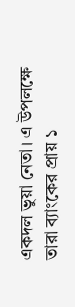একদল ভুয়া নেতা। এ উপলক্ষে তারা ব্যাংকের প্রায় ১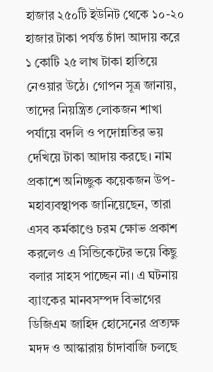হাজার ২৫০টি ইউনিট থেকে ১০-২০ হাজার টাকা পর্যন্ত চাঁদা আদায় করে ১ কোটি ২৫ লাখ টাকা হাতিয়ে নেওয়ার উঠে। গোপন সূত্র জানায়, তাদের নিয়ন্ত্রিত লোকজন শাখা পর্যায়ে বদলি ও পদোন্নতির ভয় দেখিয়ে টাকা আদায় করছে। নাম প্রকাশে অনিচ্ছুক কয়েকজন উপ-মহাব্যবস্থাপক জানিয়েছেন, তারা এসব কর্মকাণ্ডে চরম ক্ষোভ প্রকাশ করলেও এ সিন্ডিকেটের ভয়ে কিছু বলার সাহস পাচ্ছেন না। এ ঘটনায় ব্যাংকের মানবসম্পদ বিভাগের ডিজিএম জাহিদ হোসেনের প্রত্যক্ষ মদদ ও আস্কারায় চাঁদাবাজি চলছে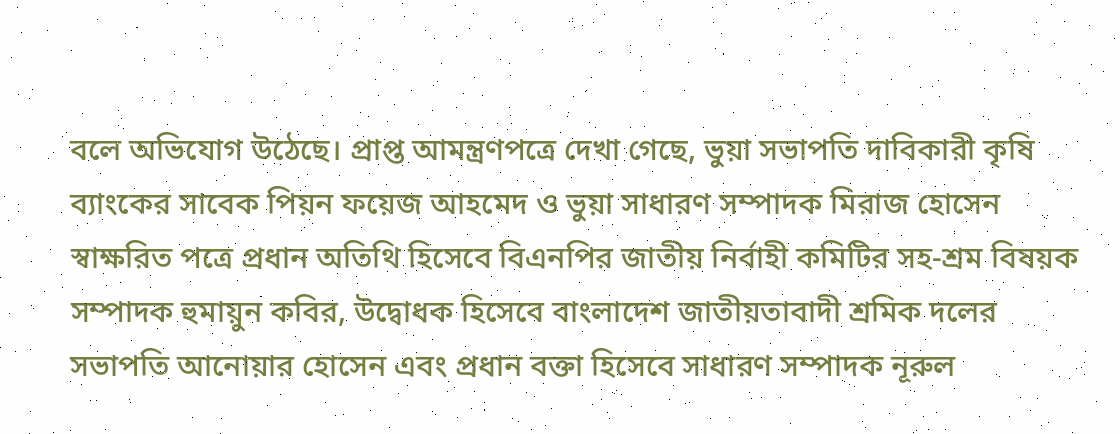বলে অভিযোগ উঠেছে। প্রাপ্ত আমন্ত্রণপত্রে দেখা গেছে, ভুয়া সভাপতি দাবিকারী কৃষি ব্যাংকের সাবেক পিয়ন ফয়েজ আহমেদ ও ভুয়া সাধারণ সম্পাদক মিরাজ হোসেন স্বাক্ষরিত পত্রে প্রধান অতিথি হিসেবে বিএনপির জাতীয় নির্বাহী কমিটির সহ-শ্রম বিষয়ক সম্পাদক হুমায়ুন কবির, উদ্বোধক হিসেবে বাংলাদেশ জাতীয়তাবাদী শ্রমিক দলের সভাপতি আনোয়ার হোসেন এবং প্রধান বক্তা হিসেবে সাধারণ সম্পাদক নূরুল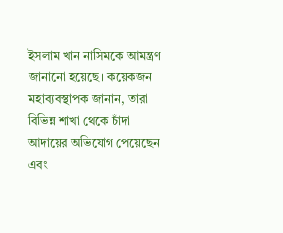ইসলাম খান নাসিমকে আমন্ত্রণ জানানো হয়েছে। কয়েকজন মহাব্যবস্থাপক জানান, তারা বিভিন্ন শাখা থেকে চাঁদা আদায়ের অভিযোগ পেয়েছেন এবং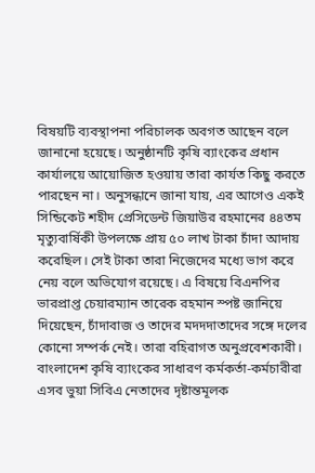বিষয়টি ব্যবস্থাপনা পরিচালক অবগত আছেন বলে জানানো হয়েছে। অনুষ্ঠানটি কৃষি ব্যাংকের প্রধান কার্যালয়ে আয়োজিত হওয়ায় তারা কার্যত কিছু করতে পারছেন না। অনুসন্ধানে জানা যায়, এর আগেও একই সিন্ডিকেট শহীদ প্রেসিডেন্ট জিয়াউর রহমানের ৪৪তম মৃত্যুবার্ষিকী উপলক্ষে প্রায় ৫০ লাখ টাকা চাঁদা আদায় করেছিল। সেই টাকা তারা নিজেদের মধ্যে ভাগ করে নেয় বলে অভিযোগ রয়েছে। এ বিষয়ে বিএনপির ভারপ্রাপ্ত চেয়ারম্যান তারেক রহমান স্পষ্ট জানিয়ে দিয়েছেন, চাঁদাবাজ ও তাদের মদদদাতাদের সঙ্গে দলের কোনো সম্পর্ক নেই। তারা বহিরাগত অনুপ্রবেশকারী। বাংলাদেশ কৃষি ব্যাংকের সাধারণ কর্মকর্তা-কর্মচারীরা এসব ভুয়া সিবিএ নেতাদের দৃষ্টান্তমূলক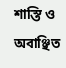শাস্তি ও অবাঞ্ছিত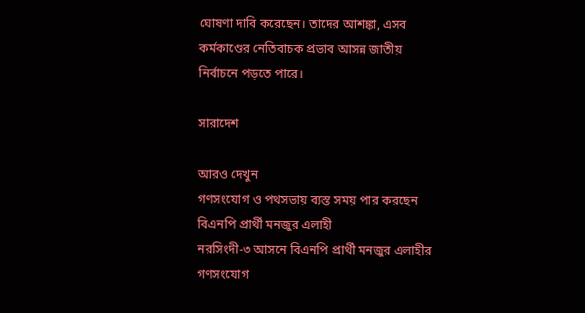ঘোষণা দাবি করেছেন। তাদের আশঙ্কা, এসব কর্মকাণ্ডের নেতিবাচক প্রভাব আসন্ন জাতীয় নির্বাচনে পড়তে পারে।

সারাদেশ

আরও দেখুন
গণসংযোগ ও পথসভায় ব্যস্ত সময় পার করছেন বিএনপি প্রার্থী মনজুর এলাহী
নরসিংদী-৩ আসনে বিএনপি প্রার্থী মনজুর এলাহীর গণসংযোগ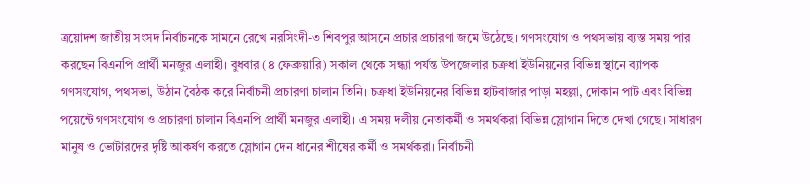ত্রয়োদশ জাতীয় সংসদ নির্বাচনকে সামনে রেখে নরসিংদী-৩ শিবপুর আসনে প্রচার প্রচারণা জমে উঠেছে। গণসংযোগ ও পথসভায় ব্যস্ত সময় পার করছেন বিএনপি প্রার্থী মনজুর এলাহী। বুধবার (৪ ফেব্রুয়ারি) সকাল থেকে সন্ধ্যা পর্যন্ত উপজেলার চক্রধা ইউনিয়নের বিভিন্ন স্থানে ব্যাপক গণসংযোগ, পথসভা, উঠান বৈঠক করে নির্বাচনী প্রচারণা চালান তিনি। চক্রধা ইউনিয়নের বিভিন্ন হাটবাজার পাড়া মহল্লা, দোকান পাট এবং বিভিন্ন পয়েন্টে গণসংযোগ ও প্রচারণা চালান বিএনপি প্রার্থী মনজুর এলাহী। এ সময় দলীয় নেতাকর্মী ও সমর্থকরা বিভিন্ন স্লোগান দিতে দেখা গেছে। সাধারণ মানুষ ও ভোটারদের দৃষ্টি আকর্ষণ করতে স্লোগান দেন ধানের শীষের কর্মী ও সমর্থকরা। নির্বাচনী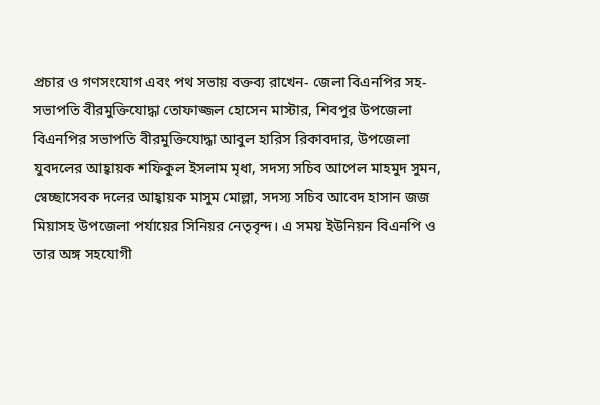প্রচার ও গণসংযোগ এবং পথ সভায় বক্তব্য রাখেন- জেলা বিএনপির সহ-সভাপতি বীরমুক্তিযোদ্ধা তোফাজ্জল হোসেন মাস্টার, শিবপুর উপজেলা বিএনপির সভাপতি বীরমুক্তিযোদ্ধা আবুল হারিস রিকাবদার, উপজেলা যুবদলের আহ্বায়ক শফিকুল ইসলাম মৃধা, সদস্য সচিব আপেল মাহমুদ সুমন, স্বেচ্ছাসেবক দলের আহ্বায়ক মাসুম মোল্লা, সদস্য সচিব আবেদ হাসান জজ মিয়াসহ উপজেলা পর্যায়ের সিনিয়র নেতৃবৃন্দ। এ সময় ইউনিয়ন বিএনপি ও তার অঙ্গ সহযোগী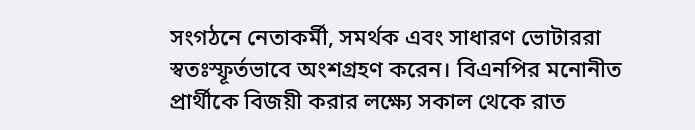সংগঠনে নেতাকর্মী, সমর্থক এবং সাধারণ ভোটাররা স্বতঃস্ফূর্তভাবে অংশগ্রহণ করেন। বিএনপির মনোনীত প্রার্থীকে বিজয়ী করার লক্ষ্যে সকাল থেকে রাত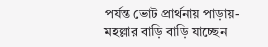পর্যন্ত ভোট প্রার্থনায় পাড়ায়-মহল্লার বাড়ি বাড়ি যাচ্ছেন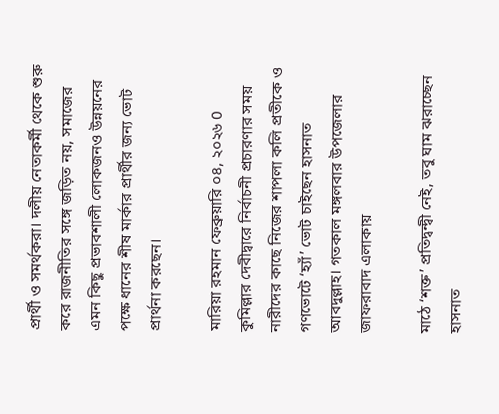প্রার্থী ও সমর্থকরা। দলীয় নেতাকর্মী থেকে শুরু করে রাজনীতির সঙ্গে জড়িত নয়, সমাজের এমন কিছু প্রভাবশালী লোকজনও উন্নয়নের পক্ষে ধানের শীষ মার্কার প্রার্থীর জন্য ভোট প্রার্থনা করছেন।

মারিয়া রহমান ফেব্রুয়ারি ০৪, ২০২৬ 0
কুমিল্লার দেবীদ্বারে নির্বাচনী প্রচারণার সময় নারীদের কাছে নিজের শাপলা কলি প্রতীকে ও গণভোটে ‘হ্যাঁ’ ভোট চাইছেন হাসনাত আবদুল্লাহ। গতকাল মঙ্গলবার উপজেলার জাফরাবাদ এলাকায়

মাঠে ‘শক্ত’ প্রতিদ্বন্দ্বী নেই, তবু ঘাম ঝরাচ্ছেন হাসনাত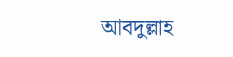আবদুল্লাহ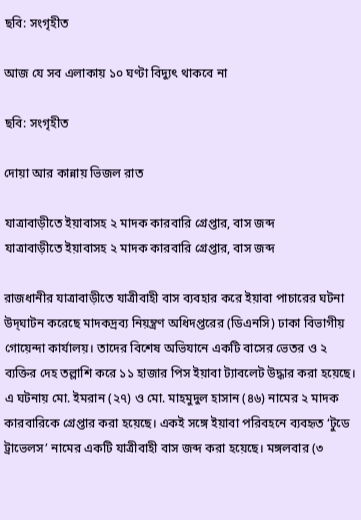ছবি: সংগৃহীত

আজ যে সব এলাকায় ১০ ঘণ্টা বিদ্যুৎ থাকবে না

ছবি: সংগৃহীত

দোয়া আর কান্নায় ভিজল রাত

যাত্রাবাড়ীতে ইয়াবাসহ ২ মাদক কারবারি গ্রেপ্তার, বাস জব্দ
যাত্রাবাড়ীতে ইয়াবাসহ ২ মাদক কারবারি গ্রেপ্তার, বাস জব্দ

রাজধানীর যাত্রাবাড়ীতে যাত্রীবাহী বাস ব্যবহার করে ইয়াবা পাচারের ঘটনা উদ্‌ঘাটন করেছে মাদকদ্রব্য নিয়ন্ত্রণ অধিদপ্তরের (ডিএনসি) ঢাকা বিভাগীয় গোয়েন্দা কার্যালয়। তাদের বিশেষ অভিযানে একটি বাসের ভেতর ও ২ ব্যক্তির দেহ তল্লাশি করে ১১ হাজার পিস ইয়াবা ট্যাবলেট উদ্ধার করা হয়েছে। এ ঘটনায় মো. ইমরান (২৭) ও মো. মাহমুদুল হাসান (৪৬) নামের ২ মাদক কারবারিকে গ্রেপ্তার করা হয়েছে। একই সঙ্গে ইয়াবা পরিবহনে ব্যবহৃত ‘টুডে ট্রাভেলস’ নামের একটি যাত্রীবাহী বাস জব্দ করা হয়েছে। মঙ্গলবার (৩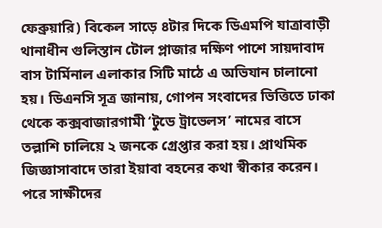ফেব্রুয়ারি) বিকেল সাড়ে ৪টার দিকে ডিএমপি যাত্রাবাড়ী থানাধীন গুলিস্তান টোল প্লাজার দক্ষিণ পাশে সায়দাবাদ বাস টার্মিনাল এলাকার সিটি মাঠে এ অভিযান চালানো হয়। ডিএনসি সূত্র জানায়, গোপন সংবাদের ভিত্তিতে ঢাকা থেকে কক্সবাজারগামী ‘টুডে ট্রাভেলস’ নামের বাসে তল্লাশি চালিয়ে ২ জনকে গ্রেপ্তার করা হয়। প্রাথমিক জিজ্ঞাসাবাদে তারা ইয়াবা বহনের কথা স্বীকার করেন। পরে সাক্ষীদের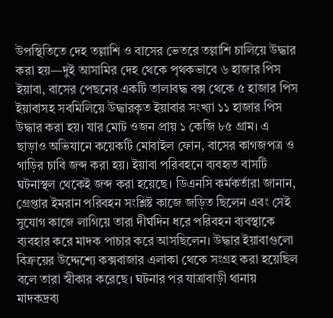উপস্থিতিতে দেহ তল্লাশি ও বাসের ভেতরে তল্লাশি চালিয়ে উদ্ধার করা হয়—দুই আসামির দেহ থেকে পৃথকভাবে ৬ হাজার পিস ইয়াবা, বাসের পেছনের একটি তালাবদ্ধ বক্স থেকে ৫ হাজার পিস ইয়াবাসহ সবমিলিয়ে উদ্ধারকৃত ইয়াবার সংখ্যা ১১ হাজার পিস উদ্ধার করা হয়। যার মোট ওজন প্রায় ১ কেজি ৮৫ গ্রাম। এ ছাড়াও অভিযানে কয়েকটি মোবাইল ফোন, বাসের কাগজপত্র ও গাড়ির চাবি জব্দ করা হয়। ইয়াবা পরিবহনে ব্যবহৃত বাসটি ঘটনাস্থল থেকেই জব্দ করা হয়েছে। ডিএনসি কর্মকর্তারা জানান, গ্রেপ্তার ইমরান পরিবহন সংশ্লিষ্ট কাজে জড়িত ছিলেন এবং সেই সুযোগ কাজে লাগিয়ে তারা দীর্ঘদিন ধরে পরিবহন ব্যবস্থাকে ব্যবহার করে মাদক পাচার করে আসছিলেন। উদ্ধার ইয়াবাগুলো বিক্রয়ের উদ্দেশ্যে কক্সবাজার এলাকা থেকে সংগ্রহ করা হয়েছিল বলে তারা স্বীকার করেছে। ঘটনার পর যাত্রাবাড়ী থানায় মাদকদ্রব্য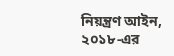নিয়ন্ত্রণ আইন, ২০১৮-এর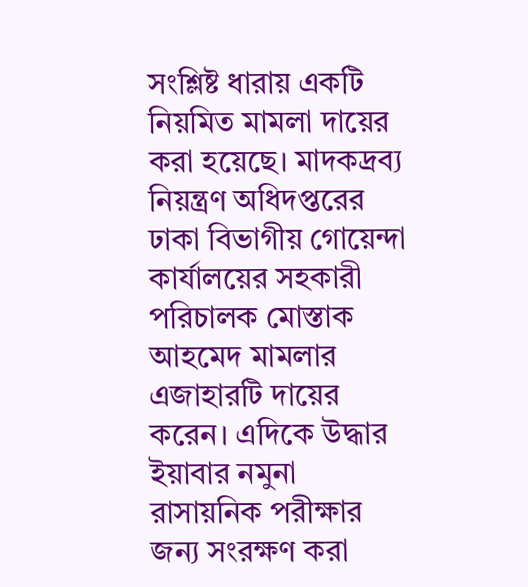সংশ্লিষ্ট ধারায় একটি নিয়মিত মামলা দায়ের করা হয়েছে। মাদকদ্রব্য নিয়ন্ত্রণ অধিদপ্তরের ঢাকা বিভাগীয় গোয়েন্দা কার্যালয়ের সহকারী পরিচালক মোস্তাক আহমেদ মামলার এজাহারটি দায়ের করেন। এদিকে উদ্ধার ইয়াবার নমুনা রাসায়নিক পরীক্ষার জন্য সংরক্ষণ করা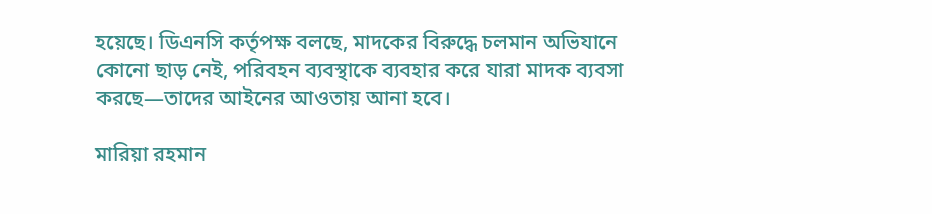হয়েছে। ডিএনসি কর্তৃপক্ষ বলছে, মাদকের বিরুদ্ধে চলমান অভিযানে কোনো ছাড় নেই, পরিবহন ব্যবস্থাকে ব্যবহার করে যারা মাদক ব্যবসা করছে—তাদের আইনের আওতায় আনা হবে।

মারিয়া রহমান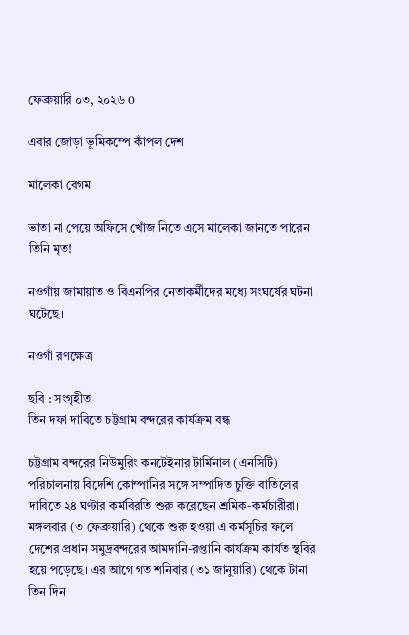ফেব্রুয়ারি ০৩, ২০২৬ 0

এবার জোড়া ভূমিকম্পে কাঁপল দেশ

মালেকা বেগম

ভাতা না পেয়ে অফিসে খোঁজ নিতে এসে মালেকা জানতে পারেন তিনি মৃত!

নওগাঁয় জামায়াত ও বিএনপির নেতাকর্মীদের মধ্যে সংঘর্ষের ঘটনা ঘটেছে।

নওগাঁ রণক্ষেত্র

ছবি : সংগৃহীত
তিন দফা দাবিতে চট্টগ্রাম বন্দরের কার্যক্রম বন্ধ

চট্টগ্রাম বন্দরের নিউমুরিং কনটেইনার টার্মিনাল (এনসিটি) পরিচালনায় বিদেশি কোম্পানির সঙ্গে সম্পাদিত চুক্তি বাতিলের দাবিতে ২৪ ঘণ্টার কর্মবিরতি শুরু করেছেন শ্রমিক-কর্মচারীরা। মঙ্গলবার (৩ ফেব্রুয়ারি) থেকে শুরু হওয়া এ কর্মসূচির ফলে দেশের প্রধান সমুদ্রবন্দরের আমদানি-রপ্তানি কার্যক্রম কার্যত স্থবির হয়ে পড়েছে। এর আগে গত শনিবার (৩১ জানুয়ারি) থেকে টানা তিন দিন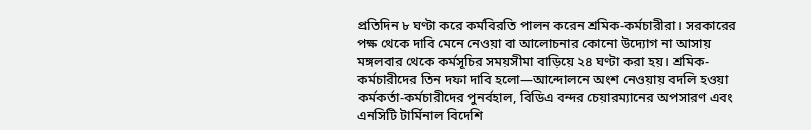প্রতিদিন ৮ ঘণ্টা করে কর্মবিরতি পালন করেন শ্রমিক-কর্মচারীরা। সরকারের পক্ষ থেকে দাবি মেনে নেওয়া বা আলোচনার কোনো উদ্যোগ না আসায় মঙ্গলবার থেকে কর্মসূচির সময়সীমা বাড়িয়ে ২৪ ঘণ্টা করা হয়। শ্রমিক-কর্মচারীদের তিন দফা দাবি হলো—আন্দোলনে অংশ নেওয়ায় বদলি হওয়া কর্মকর্তা-কর্মচারীদের পুনর্বহাল, বিডিএ বন্দর চেয়ারম্যানের অপসারণ এবং এনসিটি টার্মিনাল বিদেশি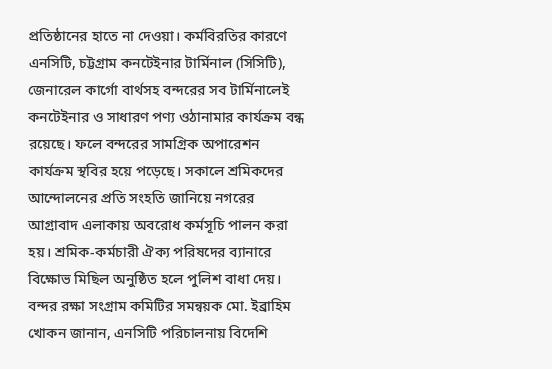প্রতিষ্ঠানের হাতে না দেওয়া। কর্মবিরতির কারণে এনসিটি, চট্টগ্রাম কনটেইনার টার্মিনাল (সিসিটি), জেনারেল কার্গো বার্থসহ বন্দরের সব টার্মিনালেই কনটেইনার ও সাধারণ পণ্য ওঠানামার কার্যক্রম বন্ধ রয়েছে। ফলে বন্দরের সামগ্রিক অপারেশন কার্যক্রম স্থবির হয়ে পড়েছে। সকালে শ্রমিকদের আন্দোলনের প্রতি সংহতি জানিয়ে নগরের আগ্রাবাদ এলাকায় অবরোধ কর্মসূচি পালন করা হয়। শ্রমিক-কর্মচারী ঐক্য পরিষদের ব্যানারে বিক্ষোভ মিছিল অনুষ্ঠিত হলে পুলিশ বাধা দেয়। বন্দর রক্ষা সংগ্রাম কমিটির সমন্বয়ক মো. ইব্রাহিম খোকন জানান, এনসিটি পরিচালনায় বিদেশি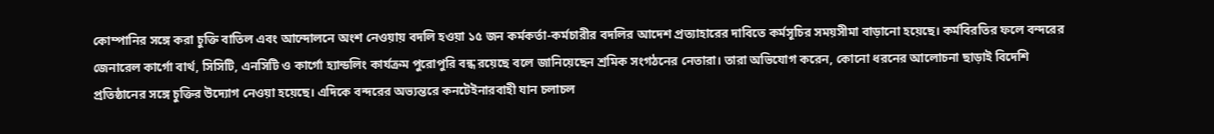কোম্পানির সঙ্গে করা চুক্তি বাতিল এবং আন্দোলনে অংশ নেওয়ায় বদলি হওয়া ১৫ জন কর্মকর্তা-কর্মচারীর বদলির আদেশ প্রত্যাহারের দাবিতে কর্মসূচির সময়সীমা বাড়ানো হয়েছে। কর্মবিরতির ফলে বন্দরের জেনারেল কার্গো বার্থ, সিসিটি, এনসিটি ও কার্গো হ্যান্ডলিং কার্যক্রম পুরোপুরি বন্ধ রয়েছে বলে জানিয়েছেন শ্রমিক সংগঠনের নেতারা। তারা অভিযোগ করেন, কোনো ধরনের আলোচনা ছাড়াই বিদেশি প্রতিষ্ঠানের সঙ্গে চুক্তির উদ্যোগ নেওয়া হয়েছে। এদিকে বন্দরের অভ্যন্তরে কনটেইনারবাহী যান চলাচল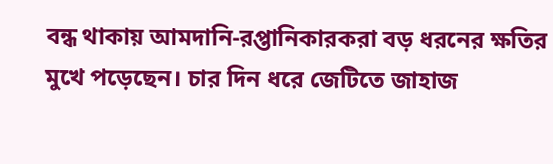বন্ধ থাকায় আমদানি-রপ্তানিকারকরা বড় ধরনের ক্ষতির মুখে পড়েছেন। চার দিন ধরে জেটিতে জাহাজ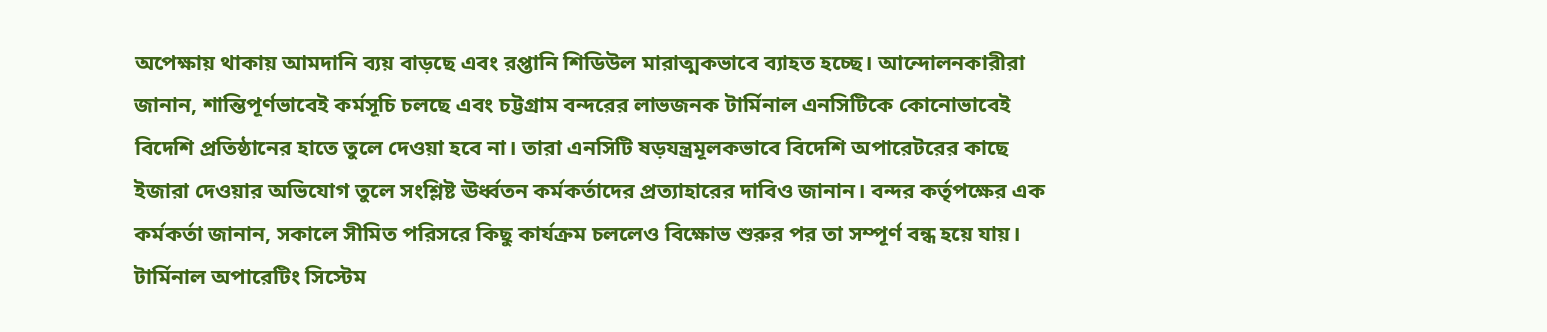অপেক্ষায় থাকায় আমদানি ব্যয় বাড়ছে এবং রপ্তানি শিডিউল মারাত্মকভাবে ব্যাহত হচ্ছে। আন্দোলনকারীরা জানান, শান্তিপূর্ণভাবেই কর্মসূচি চলছে এবং চট্টগ্রাম বন্দরের লাভজনক টার্মিনাল এনসিটিকে কোনোভাবেই বিদেশি প্রতিষ্ঠানের হাতে তুলে দেওয়া হবে না। তারা এনসিটি ষড়যন্ত্রমূলকভাবে বিদেশি অপারেটরের কাছে ইজারা দেওয়ার অভিযোগ তুলে সংশ্লিষ্ট ঊর্ধ্বতন কর্মকর্তাদের প্রত্যাহারের দাবিও জানান। বন্দর কর্তৃপক্ষের এক কর্মকর্তা জানান, সকালে সীমিত পরিসরে কিছু কার্যক্রম চললেও বিক্ষোভ শুরুর পর তা সম্পূর্ণ বন্ধ হয়ে যায়। টার্মিনাল অপারেটিং সিস্টেম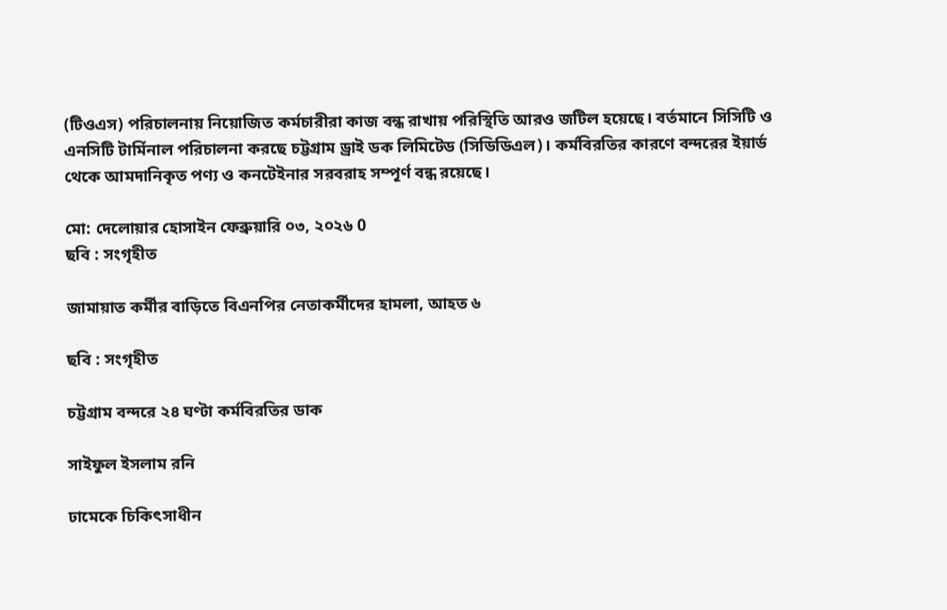(টিওএস) পরিচালনায় নিয়োজিত কর্মচারীরা কাজ বন্ধ রাখায় পরিস্থিতি আরও জটিল হয়েছে। বর্তমানে সিসিটি ও এনসিটি টার্মিনাল পরিচালনা করছে চট্টগ্রাম ড্রাই ডক লিমিটেড (সিডিডিএল)। কর্মবিরতির কারণে বন্দরের ইয়ার্ড থেকে আমদানিকৃত পণ্য ও কনটেইনার সরবরাহ সম্পূর্ণ বন্ধ রয়েছে।

মো: দেলোয়ার হোসাইন ফেব্রুয়ারি ০৩, ২০২৬ 0
ছবি : সংগৃহীত

জামায়াত কর্মীর বাড়িতে বিএনপির নেতাকর্মীদের হামলা, আহত ৬

ছবি : সংগৃহীত

চট্টগ্রাম বন্দরে ২৪ ঘণ্টা কর্মবিরতির ডাক

সাইফুল ইসলাম রনি

ঢামেকে চিকিৎসাধীন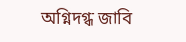অগ্নিদগ্ধ জাবি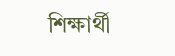শিক্ষার্থী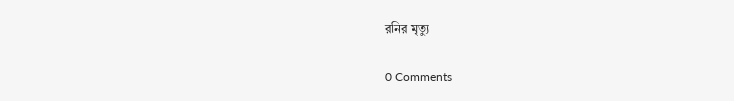রনির মৃত্যু

0 Comments